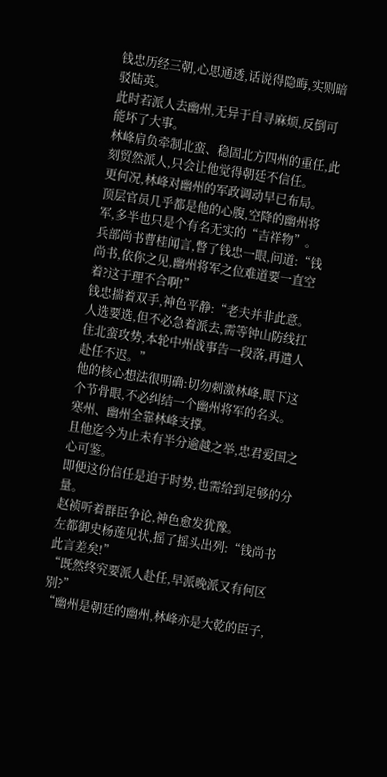钱忠历经三朝,心思通透,话说得隐晦,实则暗驳陆英。
此时若派人去幽州,无异于自寻麻烦,反倒可能坏了大事。
林峰肩负牵制北蛮、稳固北方四州的重任,此刻贸然派人,只会让他觉得朝廷不信任。
更何况,林峰对幽州的军政调动早已布局。
顶层官员几乎都是他的心腹,空降的幽州将军,多半也只是个有名无实的“吉祥物”。
兵部尚书曹桂闻言,瞥了钱忠一眼,问道:“钱尚书,依你之见,幽州将军之位难道要一直空着?这于理不合啊!”
钱忠揣着双手,神色平静:“老夫并非此意。人选要选,但不必急着派去,需等钟山防线扛住北蛮攻势,本轮中州战事告一段落,再遣人赴任不迟。”
他的核心想法很明确:切勿刺激林峰,眼下这个节骨眼,不必纠结一个幽州将军的名头。
寒州、幽州全靠林峰支撑。
且他迄今为止未有半分逾越之举,忠君爱国之心可鉴。
即便这份信任是迫于时势,也需给到足够的分量。
赵祯听着群臣争论,神色愈发犹豫。
左都御史杨莲见状,摇了摇头出列:“钱尚书此言差矣!”
“既然终究要派人赴任,早派晚派又有何区别?”
“幽州是朝廷的幽州,林峰亦是大乾的臣子,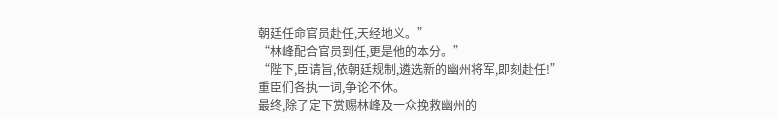朝廷任命官员赴任,天经地义。”
“林峰配合官员到任,更是他的本分。”
“陛下,臣请旨,依朝廷规制,遴选新的幽州将军,即刻赴任!”
重臣们各执一词,争论不休。
最终,除了定下赏赐林峰及一众挽救幽州的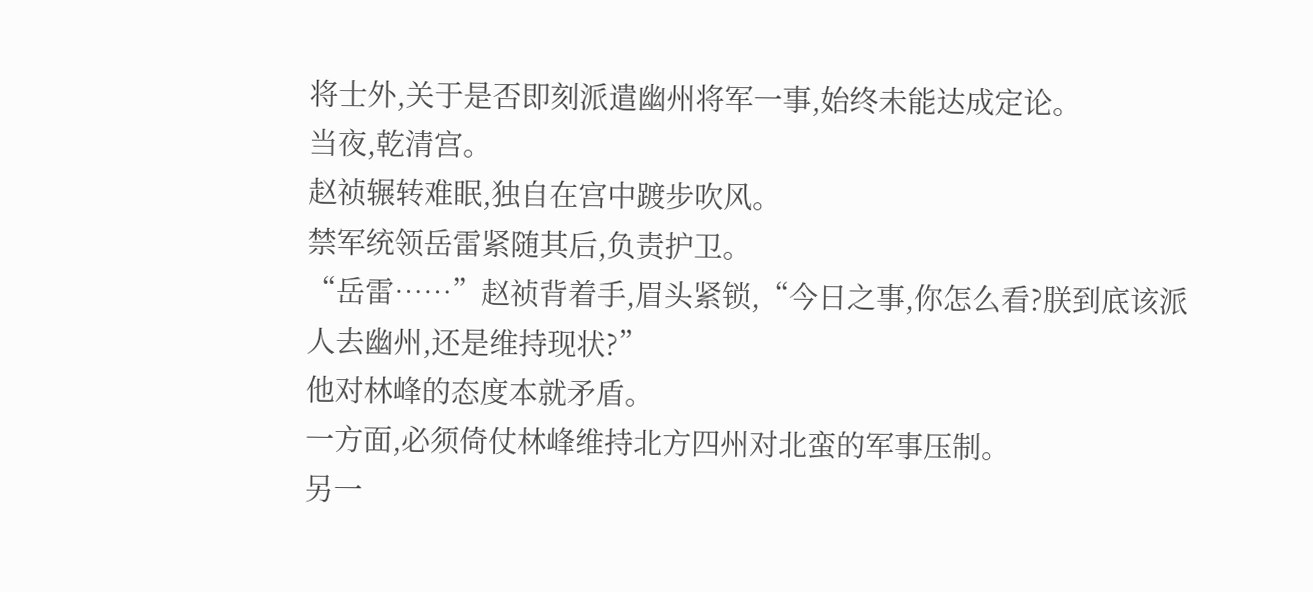将士外,关于是否即刻派遣幽州将军一事,始终未能达成定论。
当夜,乾清宫。
赵祯辗转难眠,独自在宫中踱步吹风。
禁军统领岳雷紧随其后,负责护卫。
“岳雷……”赵祯背着手,眉头紧锁,“今日之事,你怎么看?朕到底该派人去幽州,还是维持现状?”
他对林峰的态度本就矛盾。
一方面,必须倚仗林峰维持北方四州对北蛮的军事压制。
另一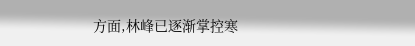方面,林峰已逐渐掌控寒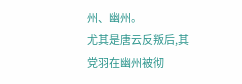州、幽州。
尤其是唐云反叛后,其党羽在幽州被彻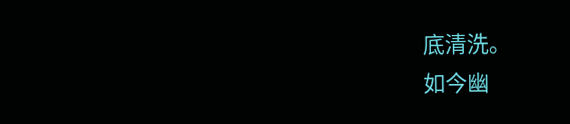底清洗。
如今幽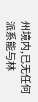州境内,已无任何派系能与林